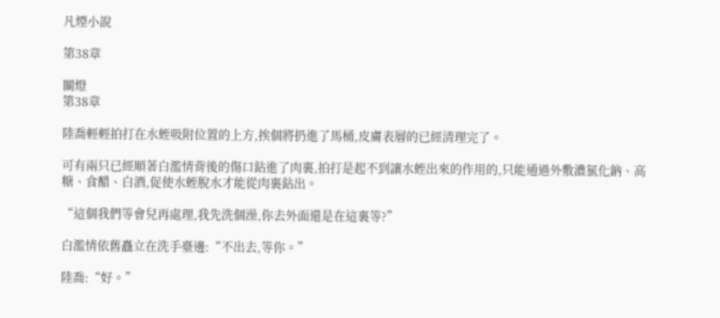凡煙小說

第38章

關燈
第38章

陸喬輕輕拍打在水蛭吸附位置的上方,挨個將扔進了馬桶,皮膚表層的已經清理完了。

可有兩只已經順著白濫情背後的傷口鉆進了肉裏,拍打是起不到讓水蛭出來的作用的,只能通過外敷濃氯化鈉、高糖、食醋、白酒,促使水蛭脫水才能從肉裏鉆出。

“這個我們等會兒再處理,我先洗個澡,你去外面還是在這裏等?”

白濫情依舊矗立在洗手臺邊:“不出去,等你。”

陸喬:“好。”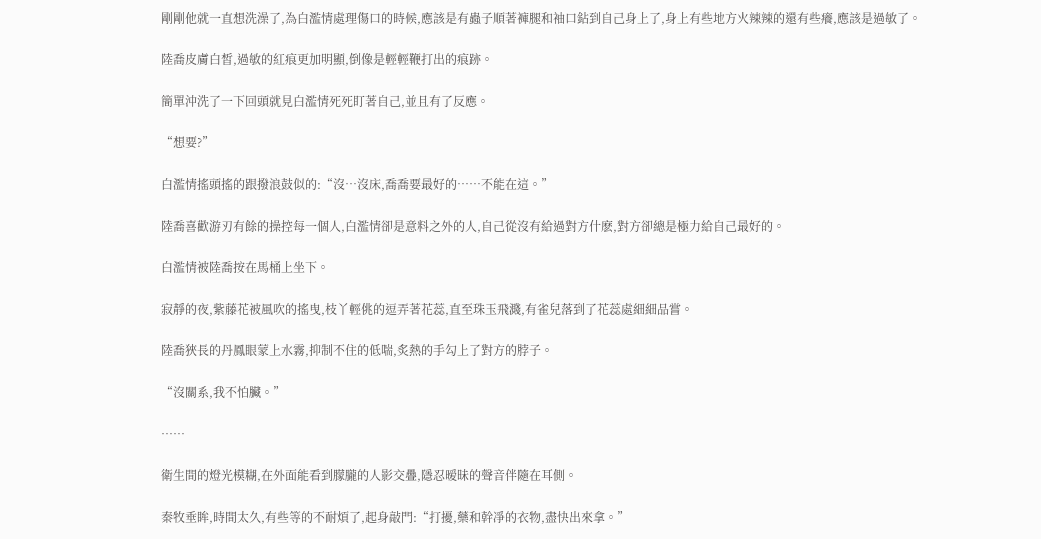剛剛他就一直想洗澡了,為白濫情處理傷口的時候,應該是有蟲子順著褲腿和袖口鉆到自己身上了,身上有些地方火辣辣的還有些癢,應該是過敏了。

陸喬皮膚白皙,過敏的紅痕更加明顯,倒像是輕輕鞭打出的痕跡。

簡單沖洗了一下回頭就見白濫情死死盯著自己,並且有了反應。

“想要?”

白濫情搖頭搖的跟撥浪鼓似的:“沒…沒床,喬喬要最好的……不能在這。”

陸喬喜歡游刃有餘的操控每一個人,白濫情卻是意料之外的人,自己從沒有給過對方什麽,對方卻總是極力給自己最好的。

白濫情被陸喬按在馬桶上坐下。

寂靜的夜,紫藤花被風吹的搖曳,枝丫輕佻的逗弄著花蕊,直至珠玉飛濺,有雀兒落到了花蕊處細細品嘗。

陸喬狹長的丹鳳眼蒙上水霧,抑制不住的低喘,炙熱的手勾上了對方的脖子。

“沒關系,我不怕臟。”

……

衛生間的燈光模糊,在外面能看到朦朧的人影交疊,隱忍暧昧的聲音伴隨在耳側。

秦牧垂眸,時間太久,有些等的不耐煩了,起身敲門:“打擾,藥和幹凈的衣物,盡快出來拿。”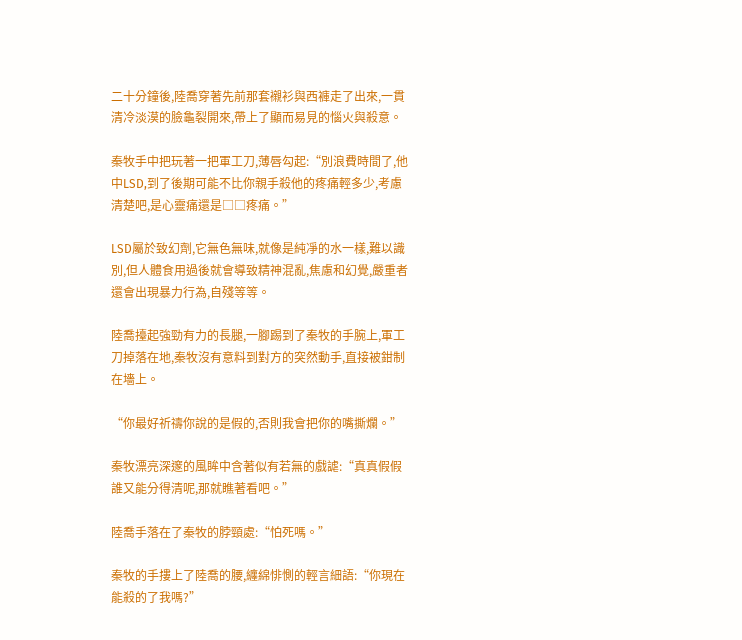二十分鐘後,陸喬穿著先前那套襯衫與西褲走了出來,一貫清冷淡漠的臉龜裂開來,帶上了顯而易見的惱火與殺意。

秦牧手中把玩著一把軍工刀,薄唇勾起:“別浪費時間了,他中LSD,到了後期可能不比你親手殺他的疼痛輕多少,考慮清楚吧,是心靈痛還是□□疼痛。”

LSD屬於致幻劑,它無色無味,就像是純凈的水一樣,難以識別,但人體食用過後就會導致精神混亂,焦慮和幻覺,嚴重者還會出現暴力行為,自殘等等。

陸喬擡起強勁有力的長腿,一腳踢到了秦牧的手腕上,軍工刀掉落在地,秦牧沒有意料到對方的突然動手,直接被鉗制在墻上。

“你最好祈禱你說的是假的,否則我會把你的嘴撕爛。”

秦牧漂亮深邃的風眸中含著似有若無的戲謔:“真真假假誰又能分得清呢,那就瞧著看吧。”

陸喬手落在了秦牧的脖頸處:“怕死嗎。”

秦牧的手摟上了陸喬的腰,纏綿悱惻的輕言細語:“你現在能殺的了我嗎?”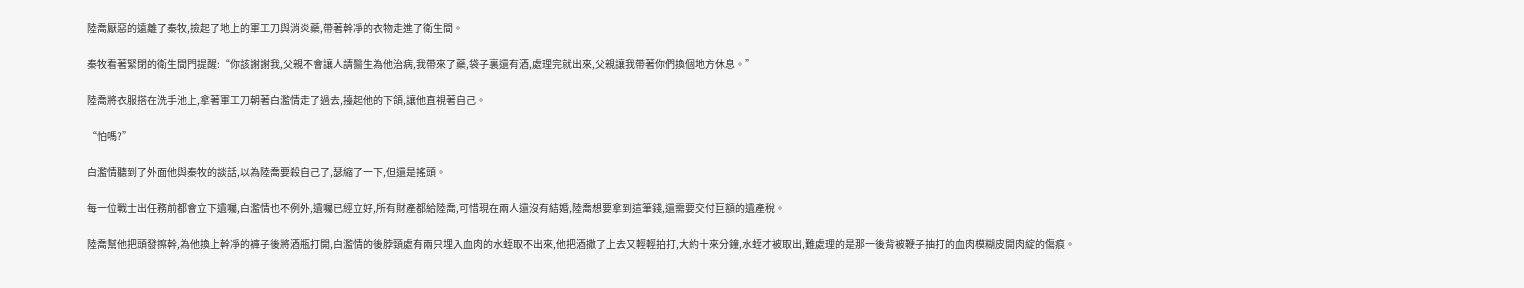陸喬厭惡的遠離了秦牧,撿起了地上的軍工刀與消炎藥,帶著幹凈的衣物走進了衛生間。

秦牧看著緊閉的衛生間門提醒:“你該謝謝我,父親不會讓人請醫生為他治病,我帶來了藥,袋子裏還有酒,處理完就出來,父親讓我帶著你們換個地方休息。”

陸喬將衣服搭在洗手池上,拿著軍工刀朝著白濫情走了過去,擡起他的下頜,讓他直視著自己。

“怕嗎?”

白濫情聽到了外面他與秦牧的談話,以為陸喬要殺自己了,瑟縮了一下,但還是搖頭。

每一位戰士出任務前都會立下遺囑,白濫情也不例外,遺囑已經立好,所有財產都給陸喬,可惜現在兩人還沒有結婚,陸喬想要拿到這筆錢,還需要交付巨額的遺產稅。

陸喬幫他把頭發擦幹,為他換上幹凈的褲子後將酒瓶打開,白濫情的後脖頸處有兩只埋入血肉的水蛭取不出來,他把酒撒了上去又輕輕拍打,大約十來分鐘,水蛭才被取出,難處理的是那一後背被鞭子抽打的血肉模糊皮開肉綻的傷痕。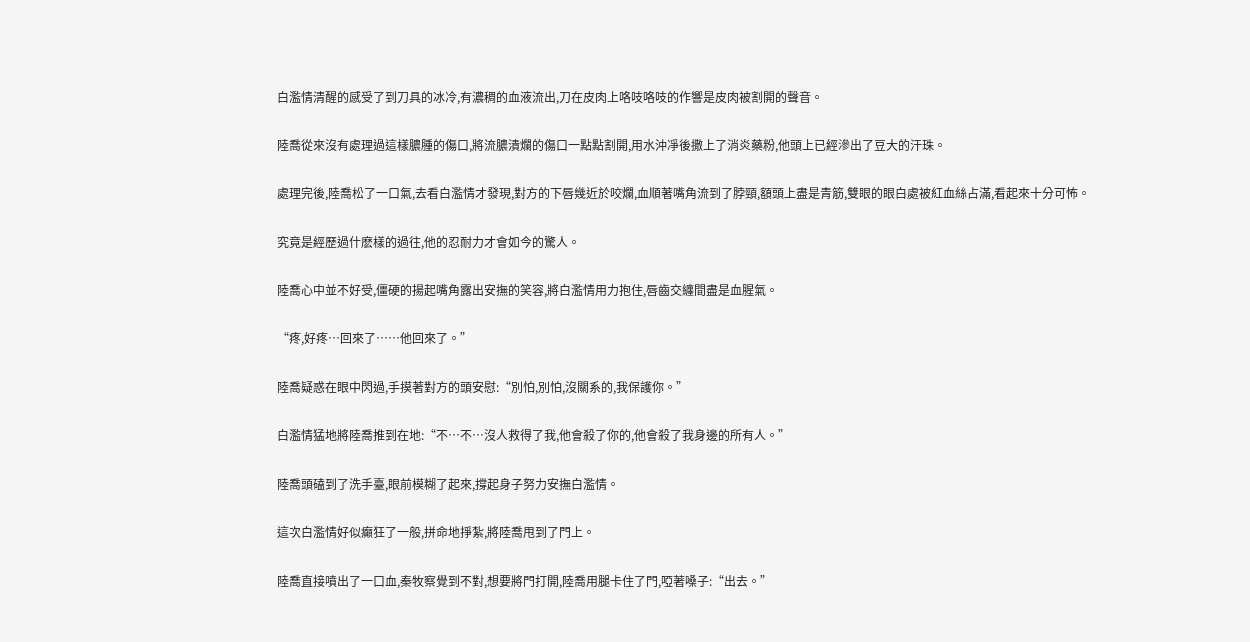白濫情清醒的感受了到刀具的冰冷,有濃稠的血液流出,刀在皮肉上咯吱咯吱的作響是皮肉被割開的聲音。

陸喬從來沒有處理過這樣膿腫的傷口,將流膿潰爛的傷口一點點割開,用水沖凈後撒上了消炎藥粉,他頭上已經滲出了豆大的汗珠。

處理完後,陸喬松了一口氣,去看白濫情才發現,對方的下唇幾近於咬爛,血順著嘴角流到了脖頸,額頭上盡是青筋,雙眼的眼白處被紅血絲占滿,看起來十分可怖。

究竟是經歷過什麽樣的過往,他的忍耐力才會如今的驚人。

陸喬心中並不好受,僵硬的揚起嘴角露出安撫的笑容,將白濫情用力抱住,唇齒交纏間盡是血腥氣。

“疼,好疼…回來了……他回來了。”

陸喬疑惑在眼中閃過,手摸著對方的頭安慰:“別怕,別怕,沒關系的,我保護你。”

白濫情猛地將陸喬推到在地:“不…不…沒人救得了我,他會殺了你的,他會殺了我身邊的所有人。”

陸喬頭磕到了洗手臺,眼前模糊了起來,撐起身子努力安撫白濫情。

這次白濫情好似癲狂了一般,拼命地掙紮,將陸喬甩到了門上。

陸喬直接噴出了一口血,秦牧察覺到不對,想要將門打開,陸喬用腿卡住了門,啞著嗓子:“出去。”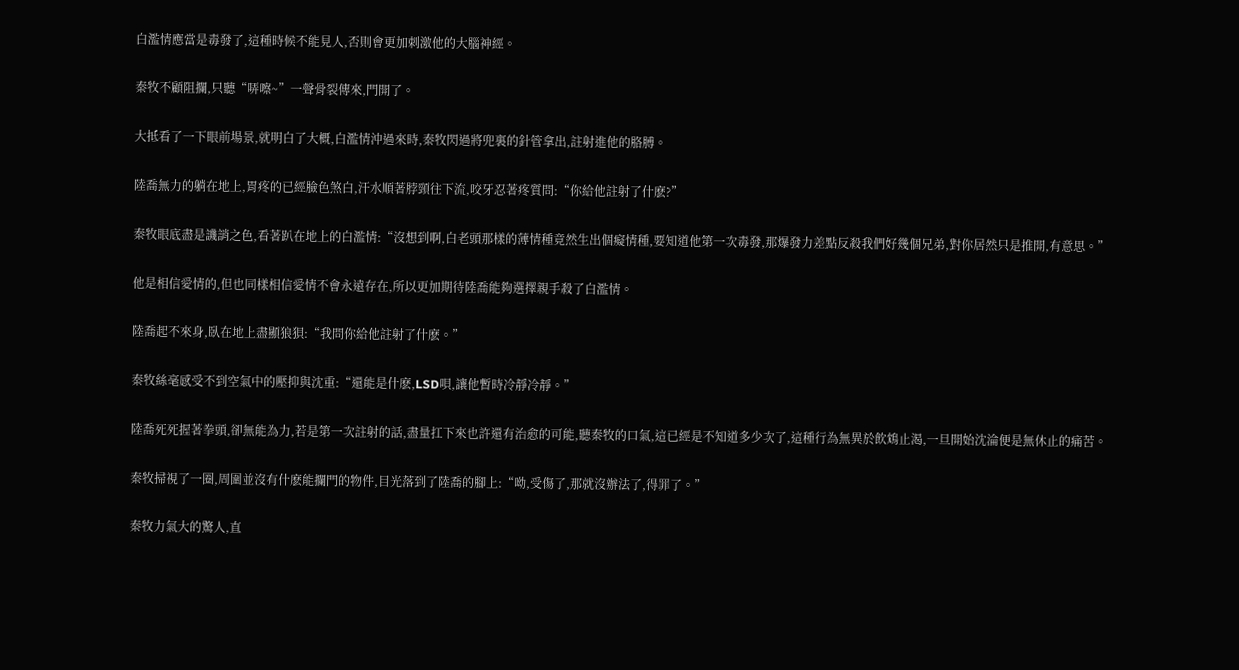白濫情應當是毒發了,這種時候不能見人,否則會更加刺激他的大腦神經。

秦牧不顧阻攔,只聽“哢嚓~”一聲骨裂傳來,門開了。

大抵看了一下眼前場景,就明白了大概,白濫情沖過來時,秦牧閃過將兜裏的針管拿出,註射進他的胳膊。

陸喬無力的躺在地上,胃疼的已經臉色煞白,汗水順著脖頸往下流,咬牙忍著疼質問:“你給他註射了什麽?”

秦牧眼底盡是譏誚之色,看著趴在地上的白濫情:“沒想到啊,白老頭那樣的薄情種竟然生出個癡情種,要知道他第一次毒發,那爆發力差點反殺我們好幾個兄弟,對你居然只是推開,有意思。”

他是相信愛情的,但也同樣相信愛情不會永遠存在,所以更加期待陸喬能夠選擇親手殺了白濫情。

陸喬起不來身,臥在地上盡顯狼狽:“我問你給他註射了什麽。”

秦牧絲毫感受不到空氣中的壓抑與沈重:“還能是什麽,LSD唄,讓他暫時冷靜冷靜。”

陸喬死死握著拳頭,卻無能為力,若是第一次註射的話,盡量扛下來也許還有治愈的可能,聽秦牧的口氣,這已經是不知道多少次了,這種行為無異於飲鴆止渴,一旦開始沈淪便是無休止的痛苦。

秦牧掃視了一圈,周圍並沒有什麽能攔門的物件,目光落到了陸喬的腳上:“呦,受傷了,那就沒辦法了,得罪了。”

秦牧力氣大的驚人,直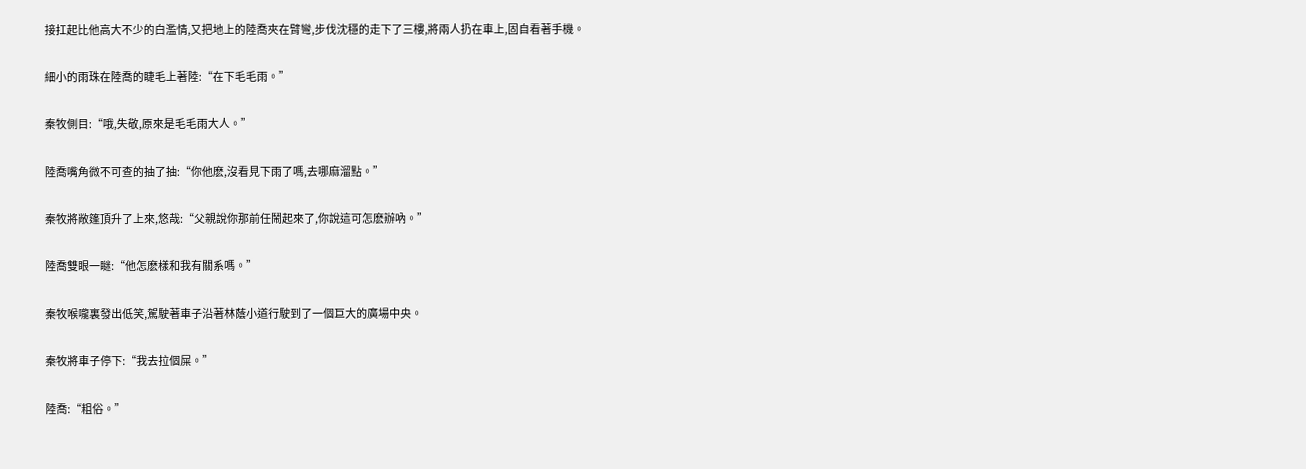接扛起比他高大不少的白濫情,又把地上的陸喬夾在臂彎,步伐沈穩的走下了三樓,將兩人扔在車上,固自看著手機。

細小的雨珠在陸喬的睫毛上著陸:“在下毛毛雨。”

秦牧側目:“哦,失敬,原來是毛毛雨大人。”

陸喬嘴角微不可查的抽了抽:“你他麽,沒看見下雨了嗎,去哪麻溜點。”

秦牧將敞篷頂升了上來,悠哉:“父親說你那前任鬧起來了,你說這可怎麽辦吶。”

陸喬雙眼一瞇:“他怎麽樣和我有關系嗎。”

秦牧喉嚨裏發出低笑,駕駛著車子沿著林蔭小道行駛到了一個巨大的廣場中央。

秦牧將車子停下:“我去拉個屎。”

陸喬:“粗俗。”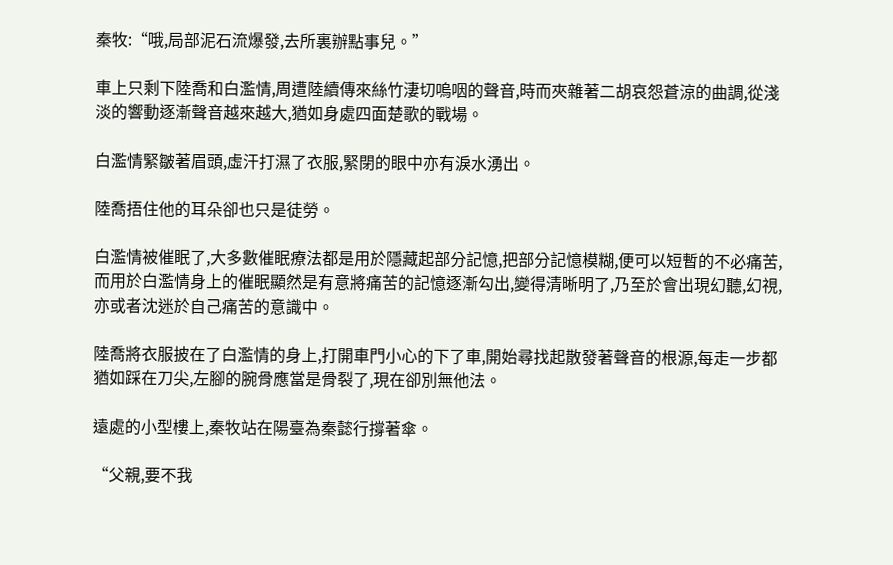秦牧:“哦,局部泥石流爆發,去所裏辦點事兒。”

車上只剩下陸喬和白濫情,周遭陸續傳來絲竹淒切嗚咽的聲音,時而夾雜著二胡哀怨蒼涼的曲調,從淺淡的響動逐漸聲音越來越大,猶如身處四面楚歌的戰場。

白濫情緊皺著眉頭,虛汗打濕了衣服,緊閉的眼中亦有淚水湧出。

陸喬捂住他的耳朵卻也只是徒勞。

白濫情被催眠了,大多數催眠療法都是用於隱藏起部分記憶,把部分記憶模糊,便可以短暫的不必痛苦,而用於白濫情身上的催眠顯然是有意將痛苦的記憶逐漸勾出,變得清晰明了,乃至於會出現幻聽,幻視,亦或者沈迷於自己痛苦的意識中。

陸喬將衣服披在了白濫情的身上,打開車門小心的下了車,開始尋找起散發著聲音的根源,每走一步都猶如踩在刀尖,左腳的腕骨應當是骨裂了,現在卻別無他法。

遠處的小型樓上,秦牧站在陽臺為秦懿行撐著傘。

“父親,要不我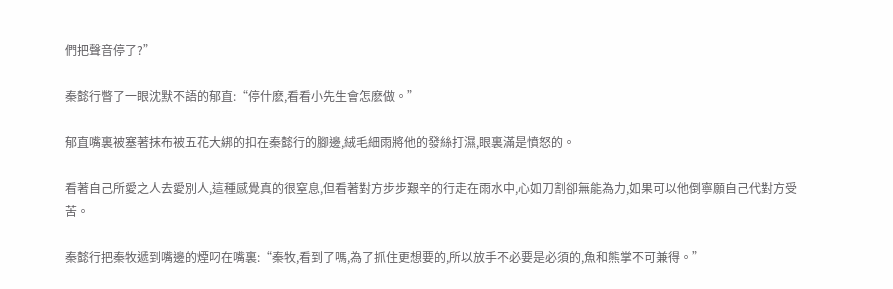們把聲音停了?”

秦懿行瞥了一眼沈默不語的郁直:“停什麽,看看小先生會怎麽做。”

郁直嘴裏被塞著抹布被五花大綁的扣在秦懿行的腳邊,絨毛細雨將他的發絲打濕,眼裏滿是憤怒的。

看著自己所愛之人去愛別人,這種感覺真的很窒息,但看著對方步步艱辛的行走在雨水中,心如刀割卻無能為力,如果可以他倒寧願自己代對方受苦。

秦懿行把秦牧遞到嘴邊的煙叼在嘴裏:“秦牧,看到了嗎,為了抓住更想要的,所以放手不必要是必須的,魚和熊掌不可兼得。”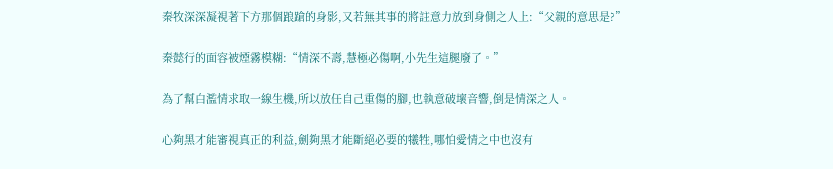秦牧深深凝視著下方那個踉蹌的身影,又若無其事的將註意力放到身側之人上:“父親的意思是?”

秦懿行的面容被煙霧模糊:“情深不壽,慧極必傷啊,小先生這腿廢了。”

為了幫白濫情求取一線生機,所以放任自己重傷的腳,也執意破壞音響,倒是情深之人。

心夠黑才能審視真正的利益,劍夠黑才能斷絕必要的犧牲,哪怕愛情之中也沒有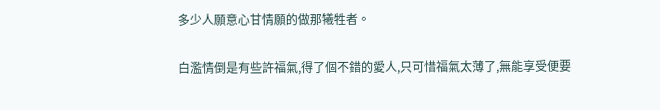多少人願意心甘情願的做那犧牲者。

白濫情倒是有些許福氣,得了個不錯的愛人,只可惜福氣太薄了,無能享受便要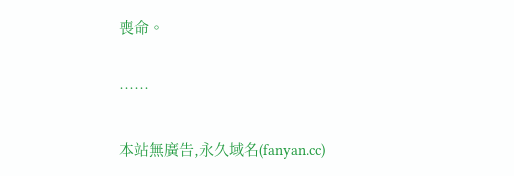喪命。

……

本站無廣告,永久域名(fanyan.cc)